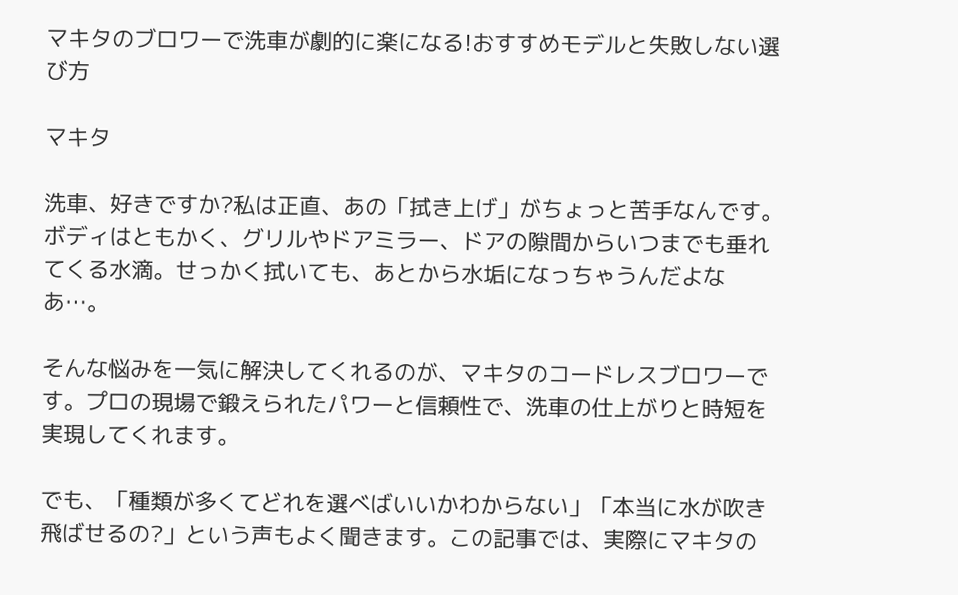マキタのブロワーで洗車が劇的に楽になる!おすすめモデルと失敗しない選び方

マキタ

洗車、好きですか?私は正直、あの「拭き上げ」がちょっと苦手なんです。ボディはともかく、グリルやドアミラー、ドアの隙間からいつまでも垂れてくる水滴。せっかく拭いても、あとから水垢になっちゃうんだよなあ…。

そんな悩みを一気に解決してくれるのが、マキタのコードレスブロワーです。プロの現場で鍛えられたパワーと信頼性で、洗車の仕上がりと時短を実現してくれます。

でも、「種類が多くてどれを選べばいいかわからない」「本当に水が吹き飛ばせるの?」という声もよく聞きます。この記事では、実際にマキタの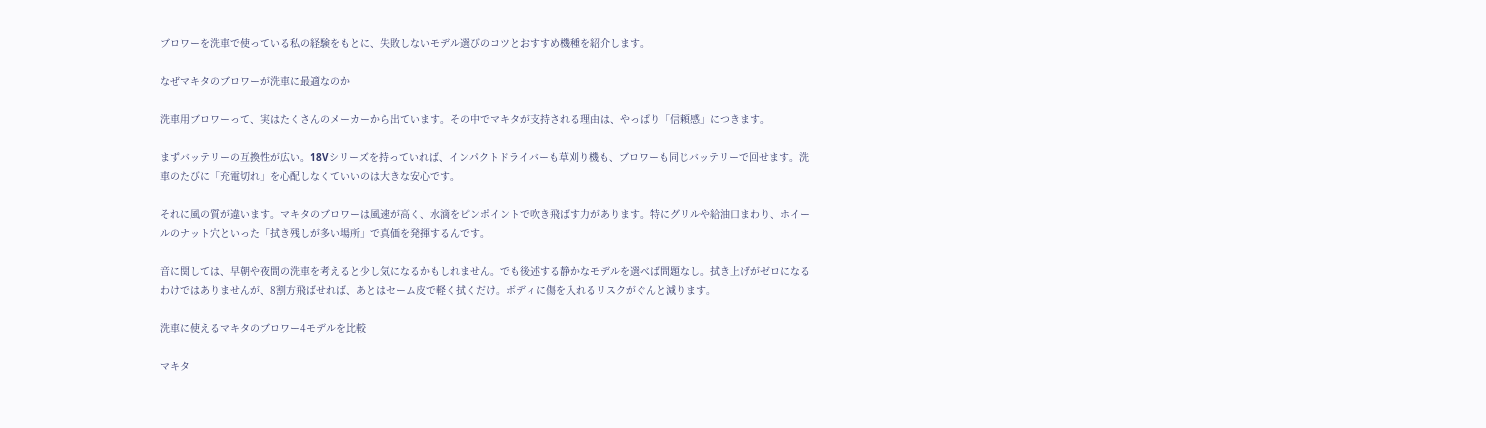ブロワーを洗車で使っている私の経験をもとに、失敗しないモデル選びのコツとおすすめ機種を紹介します。

なぜマキタのブロワーが洗車に最適なのか

洗車用ブロワーって、実はたくさんのメーカーから出ています。その中でマキタが支持される理由は、やっぱり「信頼感」につきます。

まずバッテリーの互換性が広い。18Vシリーズを持っていれば、インパクトドライバーも草刈り機も、ブロワーも同じバッテリーで回せます。洗車のたびに「充電切れ」を心配しなくていいのは大きな安心です。

それに風の質が違います。マキタのブロワーは風速が高く、水滴をピンポイントで吹き飛ばす力があります。特にグリルや給油口まわり、ホイールのナット穴といった「拭き残しが多い場所」で真価を発揮するんです。

音に関しては、早朝や夜間の洗車を考えると少し気になるかもしれません。でも後述する静かなモデルを選べば問題なし。拭き上げがゼロになるわけではありませんが、8割方飛ばせれば、あとはセーム皮で軽く拭くだけ。ボディに傷を入れるリスクがぐんと減ります。

洗車に使えるマキタのブロワー4モデルを比較

マキタ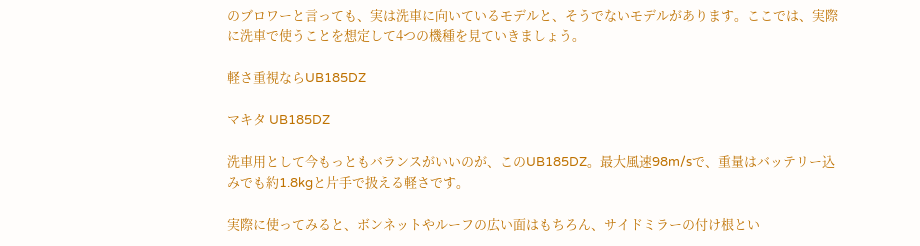のブロワーと言っても、実は洗車に向いているモデルと、そうでないモデルがあります。ここでは、実際に洗車で使うことを想定して4つの機種を見ていきましょう。

軽さ重視ならUB185DZ

マキタ UB185DZ

洗車用として今もっともバランスがいいのが、このUB185DZ。最大風速98m/sで、重量はバッテリー込みでも約1.8kgと片手で扱える軽さです。

実際に使ってみると、ボンネットやルーフの広い面はもちろん、サイドミラーの付け根とい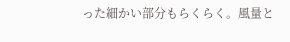った細かい部分もらくらく。風量と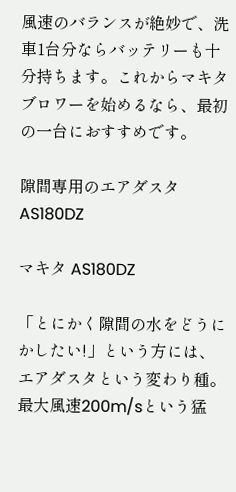風速のバランスが絶妙で、洗車1台分ならバッテリーも十分持ちます。これからマキタブロワーを始めるなら、最初の一台におすすめです。

隙間専用のエアダスタAS180DZ

マキタ AS180DZ

「とにかく隙間の水をどうにかしたい!」という方には、エアダスタという変わり種。最大風速200m/sという猛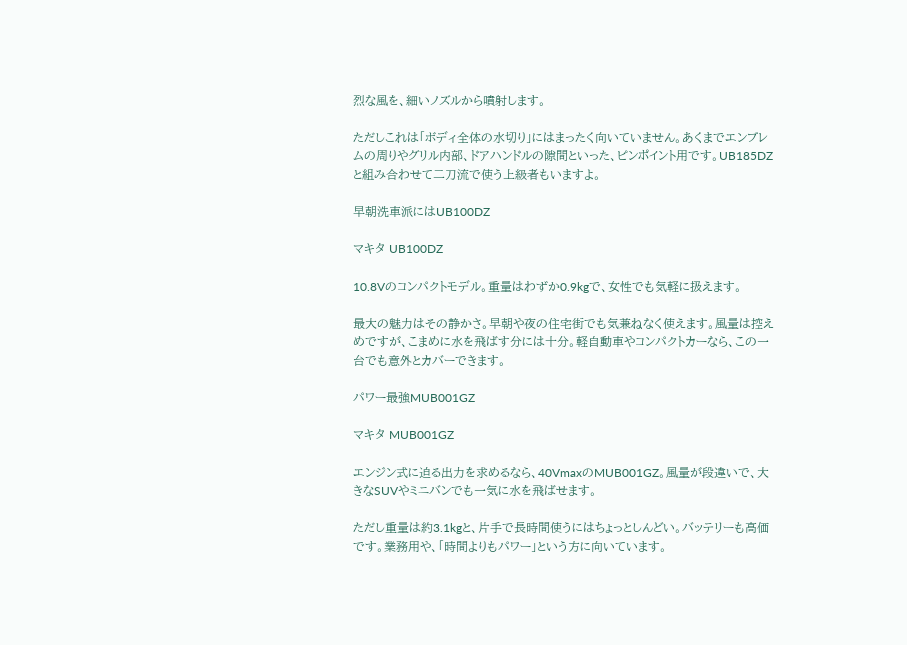烈な風を、細いノズルから噴射します。

ただしこれは「ボディ全体の水切り」にはまったく向いていません。あくまでエンブレムの周りやグリル内部、ドアハンドルの隙間といった、ピンポイント用です。UB185DZと組み合わせて二刀流で使う上級者もいますよ。

早朝洗車派にはUB100DZ

マキタ UB100DZ

10.8Vのコンパクトモデル。重量はわずか0.9kgで、女性でも気軽に扱えます。

最大の魅力はその静かさ。早朝や夜の住宅街でも気兼ねなく使えます。風量は控えめですが、こまめに水を飛ばす分には十分。軽自動車やコンパクトカーなら、この一台でも意外とカバーできます。

パワー最強MUB001GZ

マキタ MUB001GZ

エンジン式に迫る出力を求めるなら、40VmaxのMUB001GZ。風量が段違いで、大きなSUVやミニバンでも一気に水を飛ばせます。

ただし重量は約3.1kgと、片手で長時間使うにはちょっとしんどい。バッテリーも高価です。業務用や、「時間よりもパワー」という方に向いています。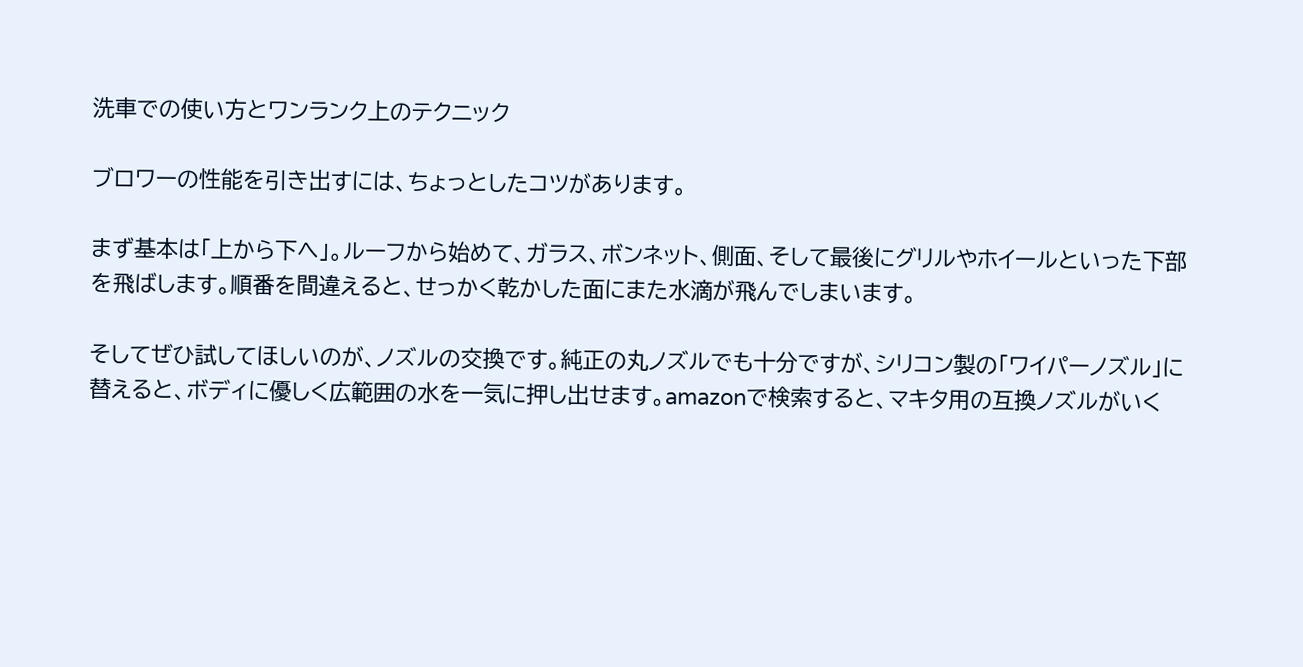洗車での使い方とワンランク上のテクニック

ブロワーの性能を引き出すには、ちょっとしたコツがあります。

まず基本は「上から下へ」。ルーフから始めて、ガラス、ボンネット、側面、そして最後にグリルやホイールといった下部を飛ばします。順番を間違えると、せっかく乾かした面にまた水滴が飛んでしまいます。

そしてぜひ試してほしいのが、ノズルの交換です。純正の丸ノズルでも十分ですが、シリコン製の「ワイパーノズル」に替えると、ボディに優しく広範囲の水を一気に押し出せます。amazonで検索すると、マキタ用の互換ノズルがいく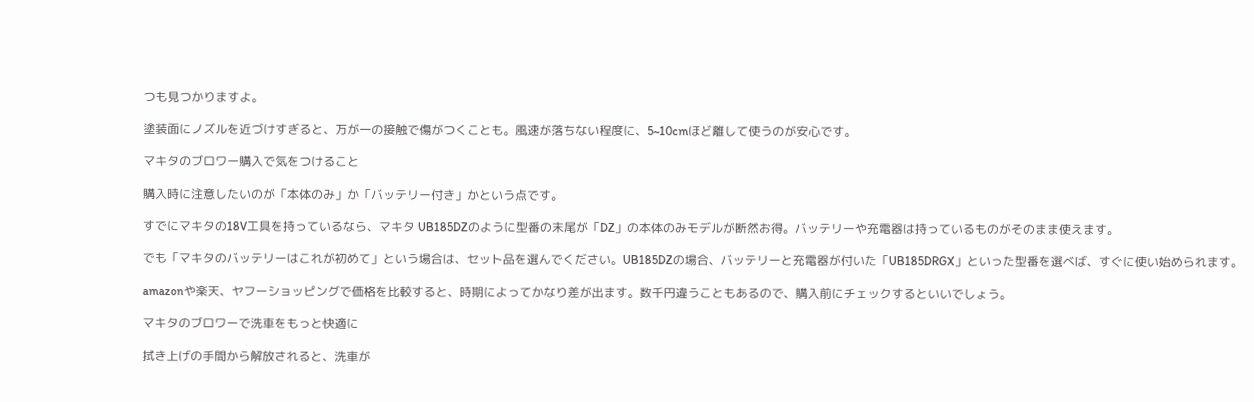つも見つかりますよ。

塗装面にノズルを近づけすぎると、万が一の接触で傷がつくことも。風速が落ちない程度に、5~10cmほど離して使うのが安心です。

マキタのブロワー購入で気をつけること

購入時に注意したいのが「本体のみ」か「バッテリー付き」かという点です。

すでにマキタの18V工具を持っているなら、マキタ UB185DZのように型番の末尾が「DZ」の本体のみモデルが断然お得。バッテリーや充電器は持っているものがそのまま使えます。

でも「マキタのバッテリーはこれが初めて」という場合は、セット品を選んでください。UB185DZの場合、バッテリーと充電器が付いた「UB185DRGX」といった型番を選べば、すぐに使い始められます。

amazonや楽天、ヤフーショッピングで価格を比較すると、時期によってかなり差が出ます。数千円違うこともあるので、購入前にチェックするといいでしょう。

マキタのブロワーで洗車をもっと快適に

拭き上げの手間から解放されると、洗車が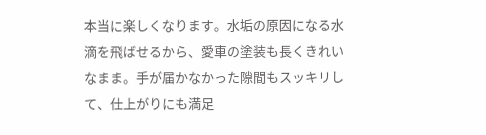本当に楽しくなります。水垢の原因になる水滴を飛ばせるから、愛車の塗装も長くきれいなまま。手が届かなかった隙間もスッキリして、仕上がりにも満足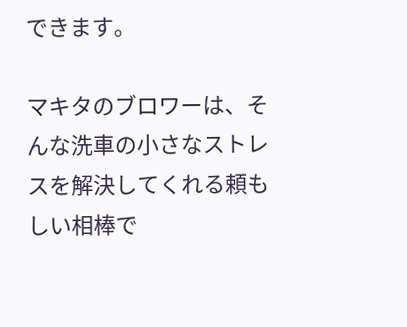できます。

マキタのブロワーは、そんな洗車の小さなストレスを解決してくれる頼もしい相棒で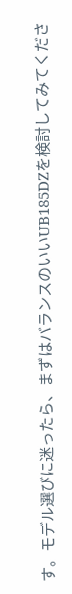す。モデル選びに迷ったら、まずはバランスのいいUB185DZを検討してみてくださ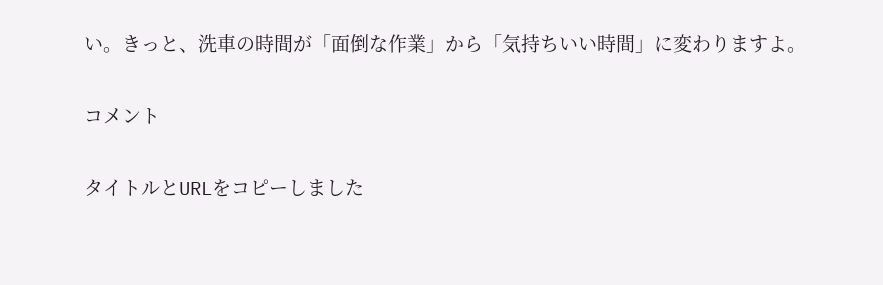い。きっと、洗車の時間が「面倒な作業」から「気持ちいい時間」に変わりますよ。

コメント

タイトルとURLをコピーしました